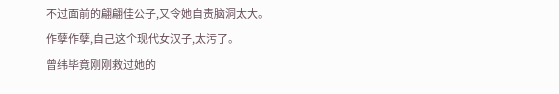不过面前的翩翩佳公子,又令她自责脑洞太大。
作孽作孽,自己这个现代女汉子,太污了。
曾纬毕竟刚刚救过她的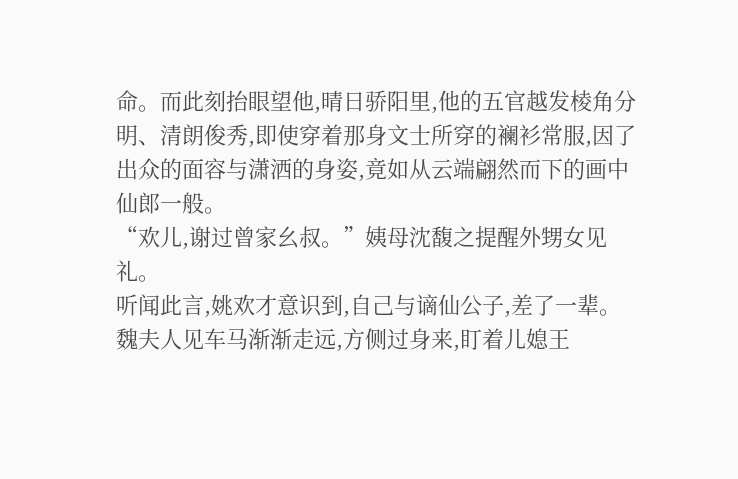命。而此刻抬眼望他,晴日骄阳里,他的五官越发棱角分明、清朗俊秀,即使穿着那身文士所穿的襕衫常服,因了出众的面容与潇洒的身姿,竟如从云端翩然而下的画中仙郎一般。
“欢儿,谢过曾家幺叔。”姨母沈馥之提醒外甥女见礼。
听闻此言,姚欢才意识到,自己与谪仙公子,差了一辈。
魏夫人见车马渐渐走远,方侧过身来,盯着儿媳王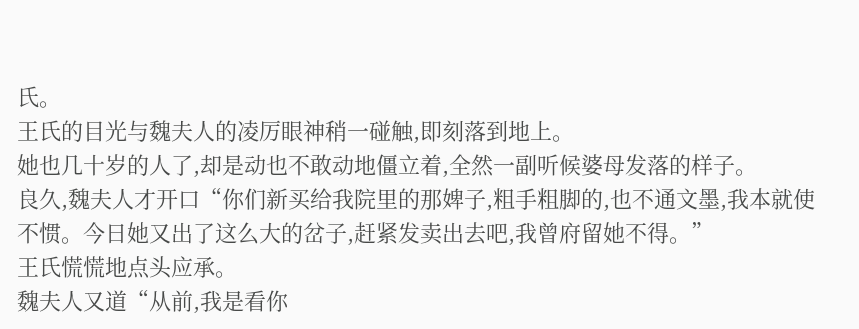氏。
王氏的目光与魏夫人的凌厉眼神稍一碰触,即刻落到地上。
她也几十岁的人了,却是动也不敢动地僵立着,全然一副听候婆母发落的样子。
良久,魏夫人才开口“你们新买给我院里的那婢子,粗手粗脚的,也不通文墨,我本就使不惯。今日她又出了这么大的岔子,赶紧发卖出去吧,我曾府留她不得。”
王氏慌慌地点头应承。
魏夫人又道“从前,我是看你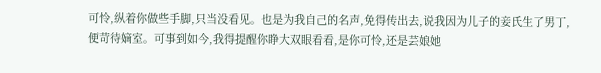可怜,纵着你做些手脚,只当没看见。也是为我自己的名声,免得传出去,说我因为儿子的妾氏生了男丁,便苛待嫡室。可事到如今,我得提醒你睁大双眼看看,是你可怜,还是芸娘她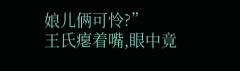娘儿俩可怜?”
王氏瘪着嘴,眼中竟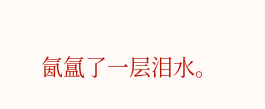氤氲了一层泪水。